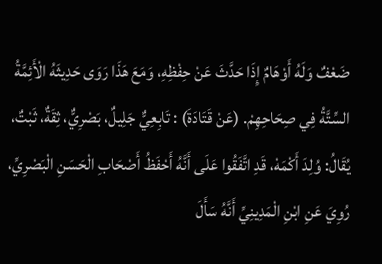ضَعْفٌ وَلَهُ أَوْهَامٌ إِذَا حَدَّثَ عَنْ حِفْظِهِ، وَمَعَ هَذَا رَوَى حَدِيثَهُ الْأَئِمَّةُ السِّتَّةُ فِي صِحَاحِهِمْ. (عَنْ قَتَادَةَ) : تَابِعِيٌّ جَلِيلٌ، بَصْرِيٌّ، ثِقَةٌ، ثَبْتٌ، يُقَالُ: وُلِدَ أَكْمَهْ، قَدِ اتَّفَقُوا عَلَى أَنَّهُ أَحْفَظُ أَصْحَابِ الْحَسَنِ الْبَصْرِيِّ، رُوِيَ عَنِ ابْنِ الْمَدِينِيِّ أَنَّهُ سَأَلَ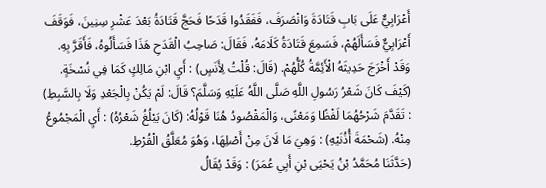أَعْرَابِيٌّ عَلَى بَابِ قَتَادَةَ وَانْصَرَفَ، فَفَقَدُوا قَدَحًا فَحَجَّ قَتَادَةُ بَعْدَ عَشْرِ سِنِينَ، فَوَقَفَ أَعْرَابِيٌّ فَسَأَلَهُمْ، فَسَمِعَ قَتَادَةُ كَلَامَهُ، فَقَالَ: صَاحِبُ الْقَدَحِ هَذَا فَسَأَلُوهُ، فَأَقَرَّ بِهِ. وَقَدْ أَخْرَجَ حَدِيثَهُ الْأَئِمَّةُ كُلُّهُمْ. (قَالَ: قُلْتُ لِأَنَسٍ) : أَيِ ابْنِ مَالِكٍ كَمَا فِي نُسْخَةٍ. (كَيْفَ كَانَ شَعْرُ رَسُولِ اللَّهِ صَلَّى اللَّهُ عَلَيْهِ وَسَلَّمَ؟ قَالَ: لَمْ يَكُنْ بِالْجَعْدِ وَلَا بِالسَّبِطِ) : تَقَدَّمَ شَرْحُهُمَا لَفْظًا وَمَعْنًى، وَالْمَقْصُودُ هُنَا قَوْلُهُ: (كَانَ يَبْلُغُ شَعْرُهُ) : أَيِ الْمَجْمُوعُ مِنْهُ. (شَحْمَةَ أُذُنَيْهِ) : وَهِيَ مَا لَانَ مِنْ أَصْلِهَا، وَهُوَ مُعَلَّقُ الْقُرْطِ.
(حَدَّثَنَا مُحَمَّدُ بْنُ يَحْيَى بْنِ أَبِي عُمَرَ) : وَقَدْ يُقَالُ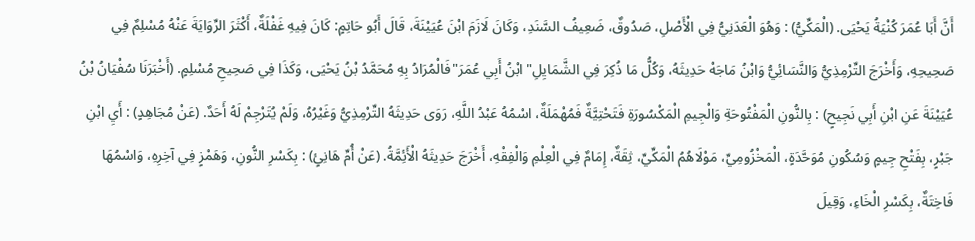أَنَّ أَبَا عُمَرَ كُنْيَةُ يَحْيَى. (الْمَكِّيُّ) : وَهُوَ الْعَدَنِيُّ فِي الْأَصْلِ، صَدُوقٌ، ضَعِيفُ السَّنَدِ، وَكَانَ لَازَمَ ابْنَ عُيَيْنَةَ، قَالَ أَبُو حَاتِمٍ: كَانَ فِيهِ غَفْلَةٌ، أَكْثَرَ الرِّوَايَةَ عَنْهُ مُسْلِمٌ فِي صَحِيحِهِ، وَأَخْرَجَ التِّرْمِذِيُّ وَالنَّسَائِيُّ وَابْنُ مَاجَهْ حَدِيثَهُ، وَكُلُّ مَا ذُكِرَ فِي الشَّمَايِلِ"ابْنُ أَبِي عُمَرَ"فَالْمُرَادُ بِهِ مُحَمَّدُ بْنُ يَحْيَى، وَكَذَا فِي صَحِيحِ مُسْلِمٍ. (أَخْبَرَنَا سُفْيَانُ بْنُ عُيَيْنَةَ عَنِ ابْنِ أَبِي نَجِيحٍ) : بِالنُّونِ الْمَفْتُوحَةِ وَالْجِيمِ الْمَكْسُورَةِ فَتَحْتِيَّةٌ فَمُهْمَلَةٌ، اسْمُهُ عَبْدُ اللَّهِ، رَوَى حَدِيثَهُ التِّرْمِذِيُّ وَغَيْرُهُ، وَلَمْ يُتَرْجِمْ لَهُ أَحَدٌ. (عَنْ مُجَاهِدٍ) : أَيِ ابْنِ جَبْرٍ، بِفَتْحِ جِيمٍ وَسُكُونِ مُوَحَّدَةٍ، الْمَخْزُومِيِّ، مَوْلَاهُمُ الْمَكِّيِّ، ثِقَةٌ، إِمَامٌ فِي الْعِلْمِ وَالْفِقْهِ، أَخْرَجَ حَدِيثَهُ الْأَئِمَّةُ. (عَنْ أُمِّ هَانِئٍ) : بِكَسْرِ النُّونِ، وَهَمْزٍ فِي آخِرِهِ، وَاسْمُهَا فَاخِتَةٌ، بِكَسْرِ الْخَاءِ، وَقِيلَ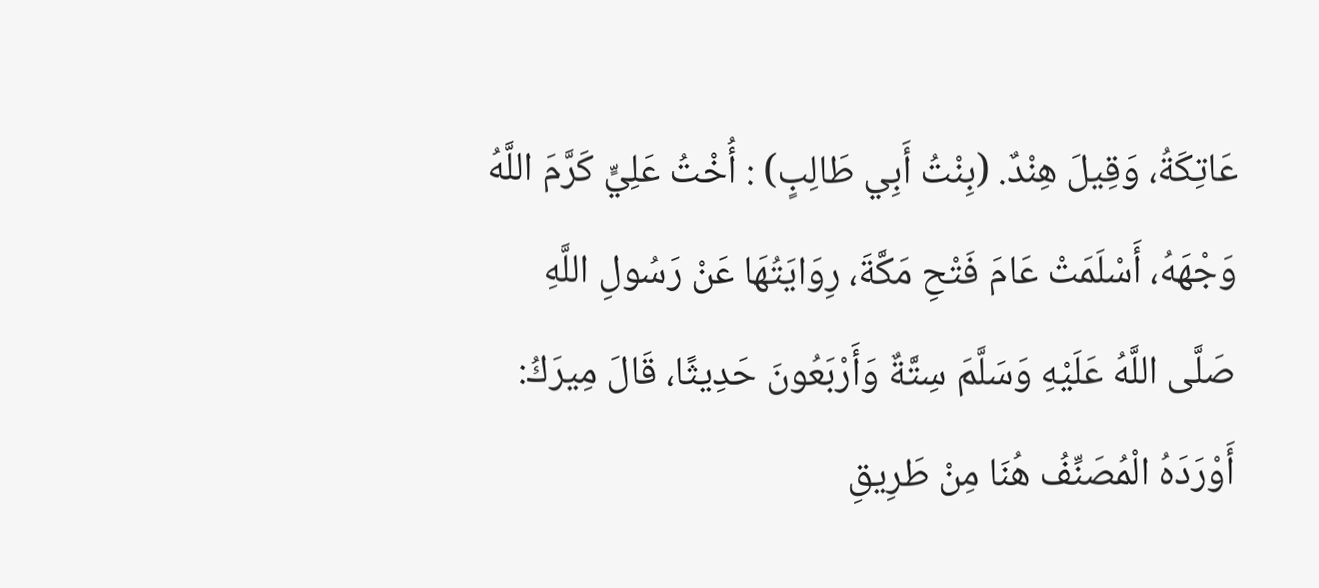عَاتِكَةُ، وَقِيلَ هِنْدٌ. (بِنْتُ أَبِي طَالِبٍ) : أُخْتُ عَلِيٍّ كَرَّمَ اللَّهُ وَجْهَهُ، أَسْلَمَتْ عَامَ فَتْحِ مَكَّةَ، رِوَايَتُهَا عَنْ رَسُولِ اللَّهِ صَلَّى اللَّهُ عَلَيْهِ وَسَلَّمَ سِتَّةٌ وَأَرْبَعُونَ حَدِيثًا، قَالَ مِيرَكُ: أَوْرَدَهُ الْمُصَنِّفُ هُنَا مِنْ طَرِيقِ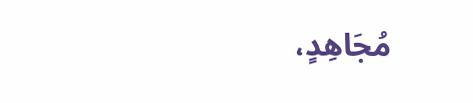مُجَاهِدٍ،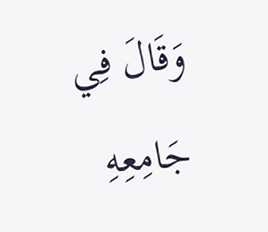وَقَالَ فِي جَامِعِهِ